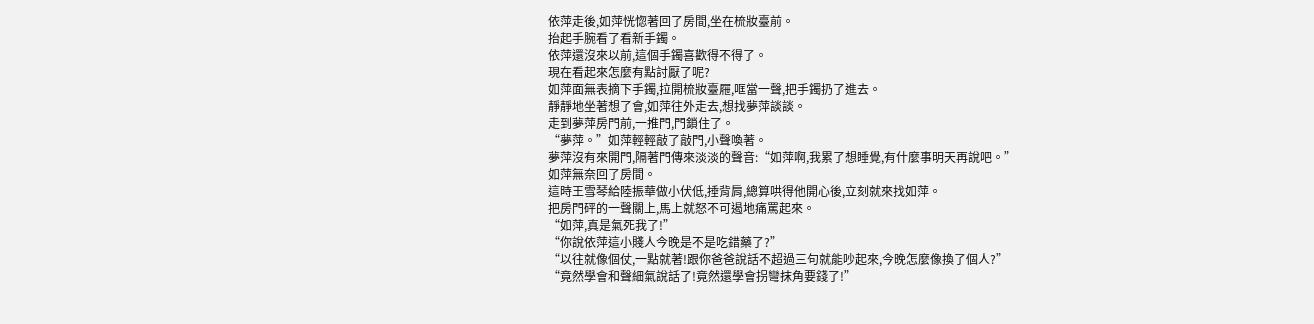依萍走後,如萍恍惚著回了房間,坐在梳妝臺前。
抬起手腕看了看新手鐲。
依萍還沒來以前,這個手鐲喜歡得不得了。
現在看起來怎麼有點討厭了呢?
如萍面無表摘下手鐲,拉開梳妝臺屜,哐當一聲,把手鐲扔了進去。
靜靜地坐著想了會,如萍往外走去,想找夢萍談談。
走到夢萍房門前,一推門,門鎖住了。
“夢萍。”如萍輕輕敲了敲門,小聲喚著。
夢萍沒有來開門,隔著門傳來淡淡的聲音:“如萍啊,我累了想睡覺,有什麼事明天再說吧。”
如萍無奈回了房間。
這時王雪琴給陸振華做小伏低,捶背肩,總算哄得他開心後,立刻就來找如萍。
把房門砰的一聲關上,馬上就怒不可遏地痛罵起來。
“如萍,真是氣死我了!”
“你說依萍這小賤人今晚是不是吃錯藥了?”
“以往就像個仗,一點就著!跟你爸爸說話不超過三句就能吵起來,今晚怎麼像換了個人?”
“竟然學會和聲細氣說話了!竟然還學會拐彎抹角要錢了!”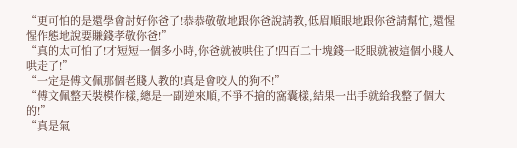“更可怕的是還學會討好你爸了!恭恭敬敬地跟你爸說請教,低眉順眼地跟你爸請幫忙,還惺惺作態地說要賺錢孝敬你爸!”
“真的太可怕了!才短短一個多小時,你爸就被哄住了!四百二十塊錢一眨眼就被這個小賤人哄走了!”
“一定是傅文佩那個老賤人教的!真是會咬人的狗不!”
“傅文佩整天裝模作樣,總是一副逆來順,不爭不搶的窩囊樣,結果一出手就給我整了個大的!”
“真是氣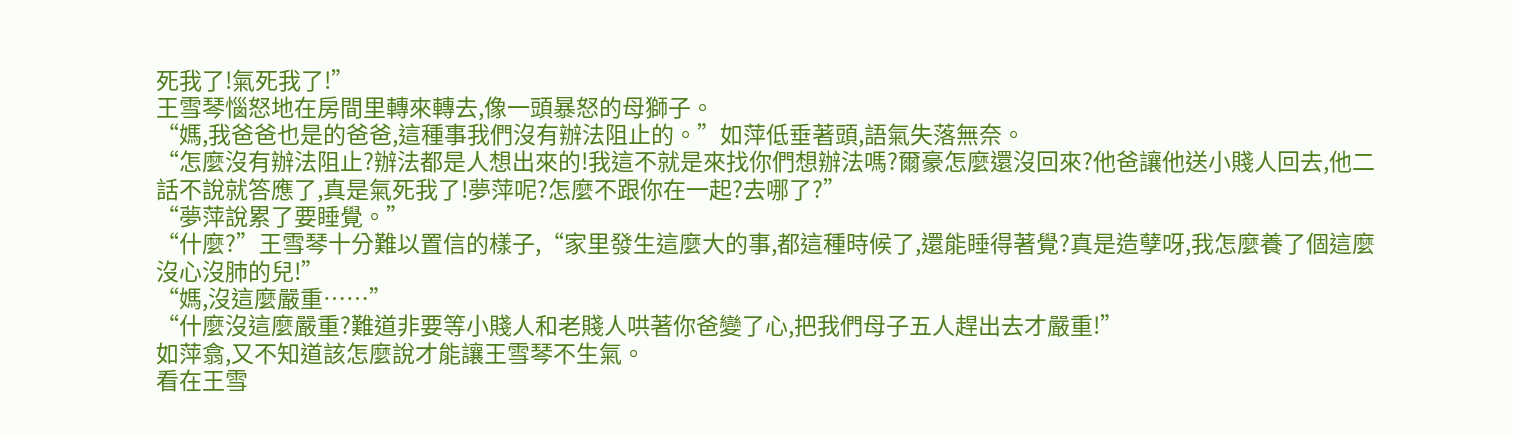死我了!氣死我了!”
王雪琴惱怒地在房間里轉來轉去,像一頭暴怒的母獅子。
“媽,我爸爸也是的爸爸,這種事我們沒有辦法阻止的。”如萍低垂著頭,語氣失落無奈。
“怎麼沒有辦法阻止?辦法都是人想出來的!我這不就是來找你們想辦法嗎?爾豪怎麼還沒回來?他爸讓他送小賤人回去,他二話不說就答應了,真是氣死我了!夢萍呢?怎麼不跟你在一起?去哪了?”
“夢萍說累了要睡覺。”
“什麼?”王雪琴十分難以置信的樣子,“家里發生這麼大的事,都這種時候了,還能睡得著覺?真是造孽呀,我怎麼養了個這麼沒心沒肺的兒!”
“媽,沒這麼嚴重……”
“什麼沒這麼嚴重?難道非要等小賤人和老賤人哄著你爸變了心,把我們母子五人趕出去才嚴重!”
如萍翕,又不知道該怎麼說才能讓王雪琴不生氣。
看在王雪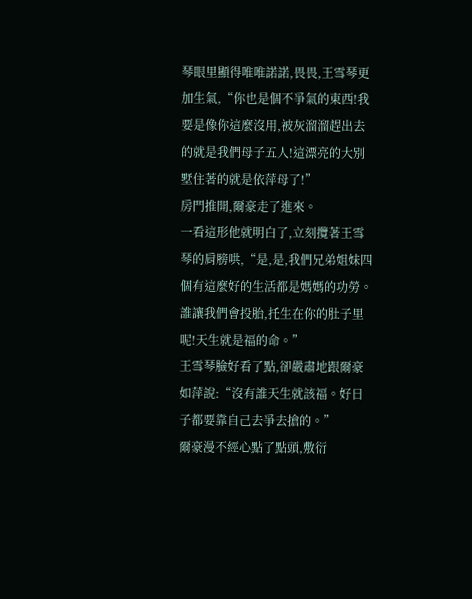琴眼里顯得唯唯諾諾,畏畏,王雪琴更加生氣,“你也是個不爭氣的東西!我要是像你這麼沒用,被灰溜溜趕出去的就是我們母子五人!這漂亮的大別墅住著的就是依萍母了!”
房門推開,爾豪走了進來。
一看這形他就明白了,立刻攬著王雪琴的肩膀哄,“是,是,我們兄弟姐妹四個有這麼好的生活都是媽媽的功勞。誰讓我們會投胎,托生在你的肚子里呢!天生就是福的命。”
王雪琴臉好看了點,卻嚴肅地跟爾豪如萍說:“沒有誰天生就該福。好日子都要靠自己去爭去搶的。”
爾豪漫不經心點了點頭,敷衍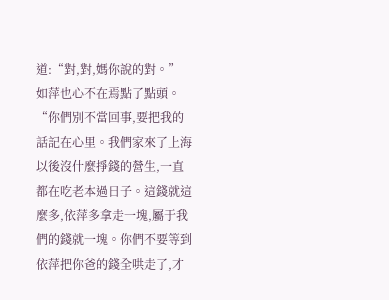道:“對,對,媽你說的對。”
如萍也心不在焉點了點頭。
“你們別不當回事,要把我的話記在心里。我們家來了上海以後沒什麼掙錢的營生,一直都在吃老本過日子。這錢就這麼多,依萍多拿走一塊,屬于我們的錢就一塊。你們不要等到依萍把你爸的錢全哄走了,才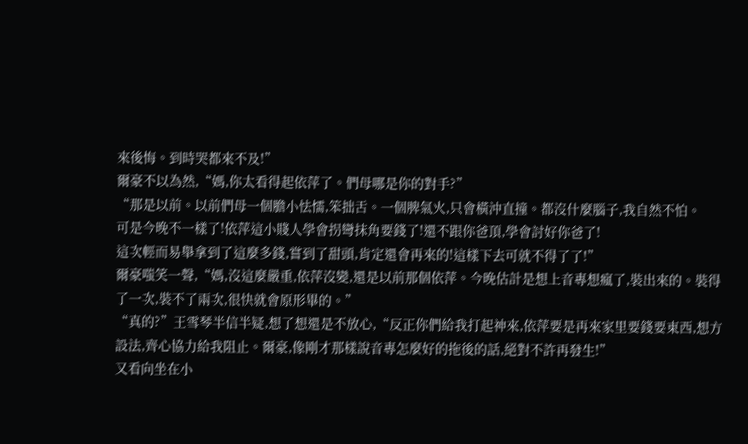來後悔。到時哭都來不及!”
爾豪不以為然,“媽,你太看得起依萍了。們母哪是你的對手?”
“那是以前。以前們母一個膽小怯懦,笨拙舌。一個脾氣火,只會橫沖直撞。都沒什麼腦子,我自然不怕。
可是今晚不一樣了!依萍這小賤人學會拐彎抹角要錢了!還不跟你爸頂,學會討好你爸了!
這次輕而易舉拿到了這麼多錢,嘗到了甜頭,肯定還會再來的!這樣下去可就不得了了!”
爾豪嗤笑一聲,“媽,沒這麼嚴重,依萍沒變,還是以前那個依萍。今晚估計是想上音專想瘋了,裝出來的。裝得了一次,裝不了兩次,很快就會原形畢的。”
“真的?”王雪琴半信半疑,想了想還是不放心,“反正你們給我打起神來,依萍要是再來家里要錢要東西,想方設法,齊心協力給我阻止。爾豪,像剛才那樣說音專怎麼好的拖後的話,絕對不許再發生!”
又看向坐在小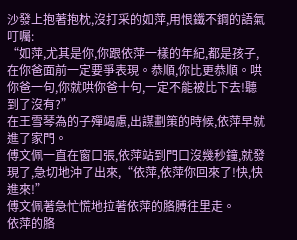沙發上抱著抱枕,沒打采的如萍,用恨鐵不鋼的語氣叮囑:
“如萍,尤其是你,你跟依萍一樣的年紀,都是孩子,在你爸面前一定要爭表現。恭順,你比更恭順。哄你爸一句,你就哄你爸十句,一定不能被比下去!聽到了沒有?”
在王雪琴為的子殫竭慮,出謀劃策的時候,依萍早就進了家門。
傅文佩一直在窗口張,依萍站到門口沒幾秒鐘,就發現了,急切地沖了出來,“依萍,依萍你回來了!快,快進來!”
傅文佩著急忙慌地拉著依萍的胳膊往里走。
依萍的胳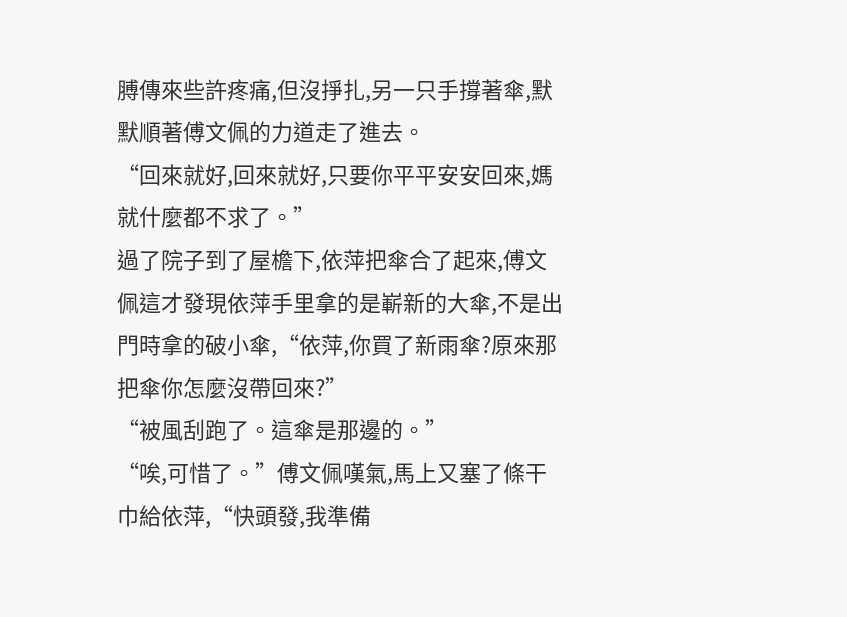膊傳來些許疼痛,但沒掙扎,另一只手撐著傘,默默順著傅文佩的力道走了進去。
“回來就好,回來就好,只要你平平安安回來,媽就什麼都不求了。”
過了院子到了屋檐下,依萍把傘合了起來,傅文佩這才發現依萍手里拿的是嶄新的大傘,不是出門時拿的破小傘,“依萍,你買了新雨傘?原來那把傘你怎麼沒帶回來?”
“被風刮跑了。這傘是那邊的。”
“唉,可惜了。”傅文佩嘆氣,馬上又塞了條干巾給依萍,“快頭發,我準備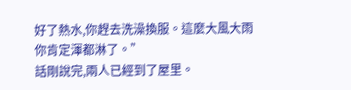好了熱水,你趕去洗澡換服。這麼大風大雨你肯定渾都淋了。”
話剛說完,兩人已經到了屋里。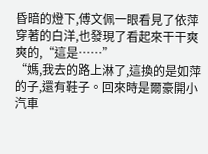昏暗的燈下,傅文佩一眼看見了依萍穿著的白洋,也發現了看起來干干爽爽的,“這是……”
“媽,我去的路上淋了,這換的是如萍的子,還有鞋子。回來時是爾豪開小汽車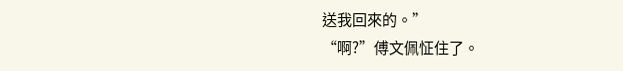送我回來的。”
“啊?”傅文佩怔住了。